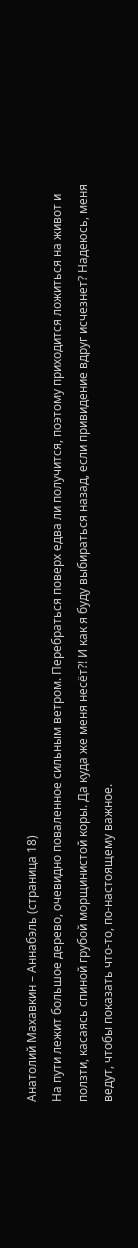Анатолий Махавкин – Аннабэль (страница 18)
На пути лежит большое дерево, очевидно поваленное сильным ветром. Перебраться поверх едва ли получится, поэтому приходится ложиться на живот и ползти, касаясь спиной грубой морщинистой коры. Да куда же меня несёт?! И как я буду выбираться назад, если привидение вдруг исчезнет? Надеюсь, меня ведут, чтобы показать что-то, по-настоящему важное.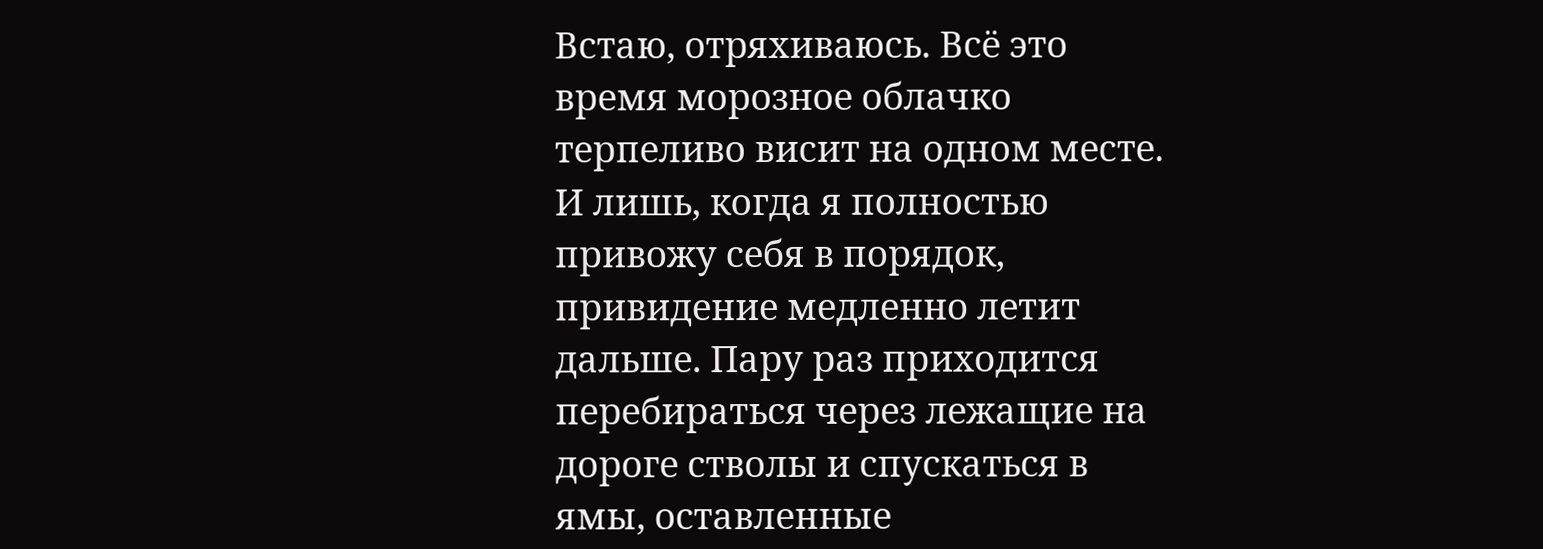Встаю, отряхиваюсь. Всё это время морозное облачко терпеливо висит на одном месте. И лишь, когда я полностью привожу себя в порядок, привидение медленно летит дальше. Пару раз приходится перебираться через лежащие на дороге стволы и спускаться в ямы, оставленные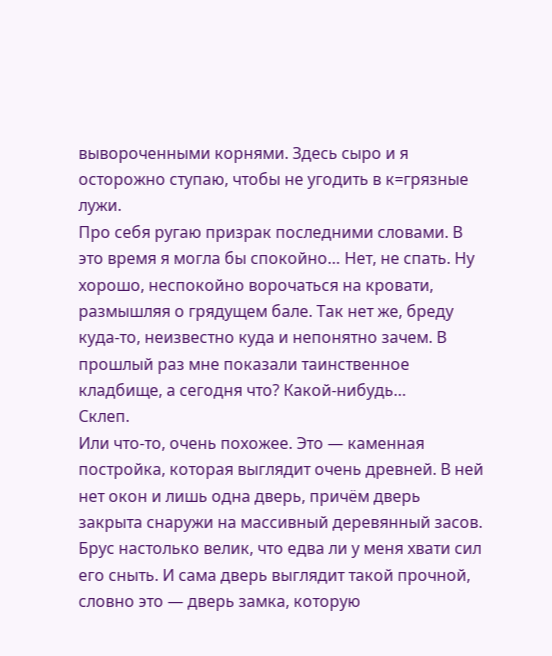вывороченными корнями. Здесь сыро и я осторожно ступаю, чтобы не угодить в к=грязные лужи.
Про себя ругаю призрак последними словами. В это время я могла бы спокойно… Нет, не спать. Ну хорошо, неспокойно ворочаться на кровати, размышляя о грядущем бале. Так нет же, бреду куда-то, неизвестно куда и непонятно зачем. В прошлый раз мне показали таинственное кладбище, а сегодня что? Какой-нибудь…
Склеп.
Или что-то, очень похожее. Это — каменная постройка, которая выглядит очень древней. В ней нет окон и лишь одна дверь, причём дверь закрыта снаружи на массивный деревянный засов. Брус настолько велик, что едва ли у меня хвати сил его сныть. И сама дверь выглядит такой прочной, словно это — дверь замка, которую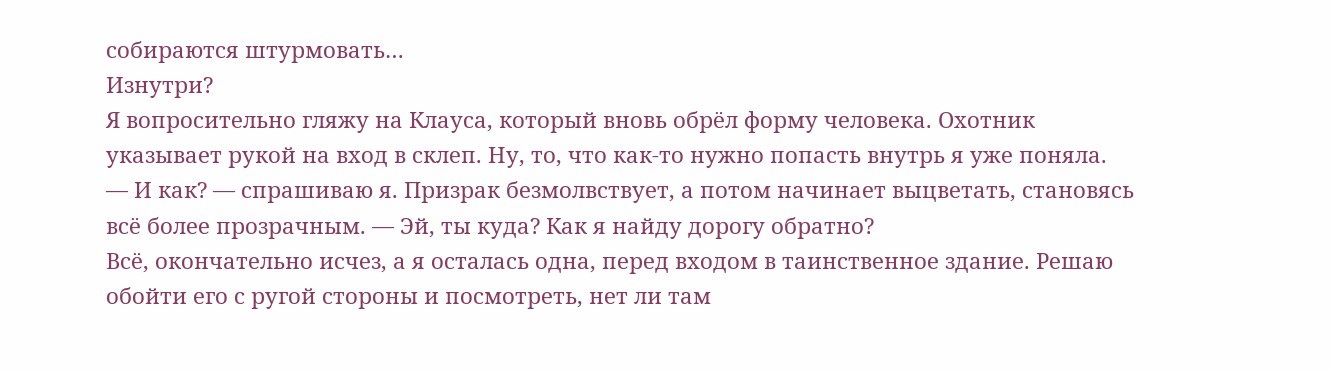собираются штурмовать…
Изнутри?
Я вопросительно гляжу на Клауса, который вновь обрёл форму человека. Охотник указывает рукой на вход в склеп. Ну, то, что как-то нужно попасть внутрь я уже поняла.
— И как? — спрашиваю я. Призрак безмолвствует, а потом начинает выцветать, становясь всё более прозрачным. — Эй, ты куда? Как я найду дорогу обратно?
Всё, окончательно исчез, а я осталась одна, перед входом в таинственное здание. Решаю обойти его с ругой стороны и посмотреть, нет ли там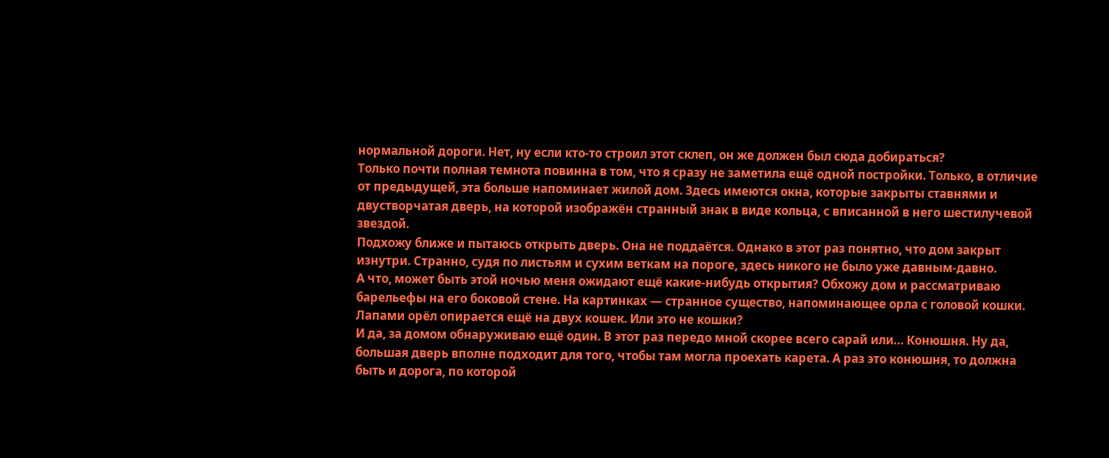нормальной дороги. Нет, ну если кто-то строил этот склеп, он же должен был сюда добираться?
Только почти полная темнота повинна в том, что я сразу не заметила ещё одной постройки. Только, в отличие от предыдущей, эта больше напоминает жилой дом. Здесь имеются окна, которые закрыты ставнями и двустворчатая дверь, на которой изображён странный знак в виде кольца, с вписанной в него шестилучевой звездой.
Подхожу ближе и пытаюсь открыть дверь. Она не поддаётся. Однако в этот раз понятно, что дом закрыт изнутри. Странно, судя по листьям и сухим веткам на пороге, здесь никого не было уже давным-давно.
А что, может быть этой ночью меня ожидают ещё какие-нибудь открытия? Обхожу дом и рассматриваю барельефы на его боковой стене. На картинках — странное существо, напоминающее орла с головой кошки. Лапами орёл опирается ещё на двух кошек. Или это не кошки?
И да, за домом обнаруживаю ещё один. В этот раз передо мной скорее всего сарай или… Конюшня. Ну да, большая дверь вполне подходит для того, чтобы там могла проехать карета. А раз это конюшня, то должна быть и дорога, по которой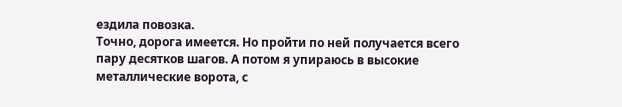ездила повозка.
Точно, дорога имеется. Но пройти по ней получается всего пару десятков шагов. А потом я упираюсь в высокие металлические ворота, с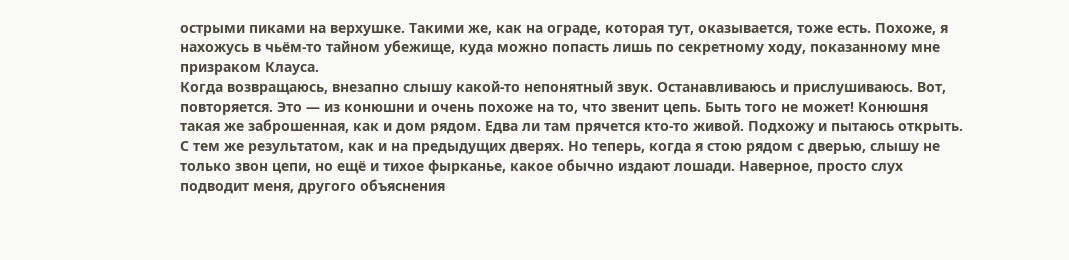острыми пиками на верхушке. Такими же, как на ограде, которая тут, оказывается, тоже есть. Похоже, я нахожусь в чьём-то тайном убежище, куда можно попасть лишь по секретному ходу, показанному мне призраком Клауса.
Когда возвращаюсь, внезапно слышу какой-то непонятный звук. Останавливаюсь и прислушиваюсь. Вот, повторяется. Это — из конюшни и очень похоже на то, что звенит цепь. Быть того не может! Конюшня такая же заброшенная, как и дом рядом. Едва ли там прячется кто-то живой. Подхожу и пытаюсь открыть. С тем же результатом, как и на предыдущих дверях. Но теперь, когда я стою рядом с дверью, слышу не только звон цепи, но ещё и тихое фырканье, какое обычно издают лошади. Наверное, просто слух подводит меня, другого объяснения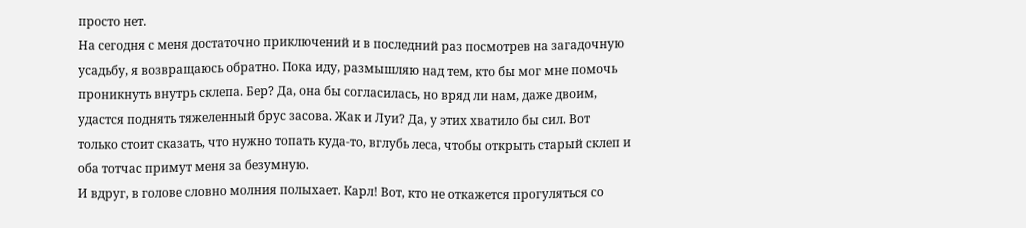просто нет.
На сегодня с меня достаточно приключений и в последний раз посмотрев на загадочную усадьбу, я возвращаюсь обратно. Пока иду, размышляю над тем, кто бы мог мне помочь проникнуть внутрь склепа. Бер? Да, она бы согласилась, но вряд ли нам, даже двоим, удастся поднять тяжеленный брус засова. Жак и Луи? Да, у этих хватило бы сил. Вот только стоит сказать, что нужно топать куда-то, вглубь леса, чтобы открыть старый склеп и оба тотчас примут меня за безумную.
И вдруг, в голове словно молния полыхает. Карл! Вот, кто не откажется прогуляться со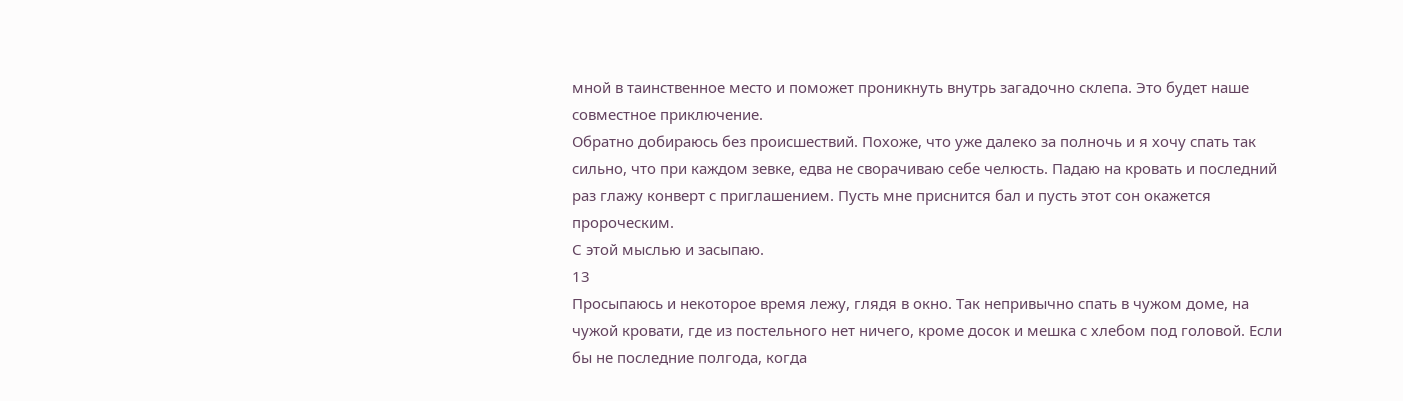мной в таинственное место и поможет проникнуть внутрь загадочно склепа. Это будет наше совместное приключение.
Обратно добираюсь без происшествий. Похоже, что уже далеко за полночь и я хочу спать так сильно, что при каждом зевке, едва не сворачиваю себе челюсть. Падаю на кровать и последний раз глажу конверт с приглашением. Пусть мне приснится бал и пусть этот сон окажется пророческим.
С этой мыслью и засыпаю.
13
Просыпаюсь и некоторое время лежу, глядя в окно. Так непривычно спать в чужом доме, на чужой кровати, где из постельного нет ничего, кроме досок и мешка с хлебом под головой. Если бы не последние полгода, когда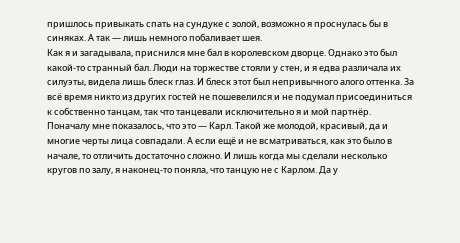пришлось привыкать спать на сундуке с золой, возможно я проснулась бы в синяках. А так — лишь немного побаливает шея.
Как я и загадывала, приснился мне бал в королевском дворце. Однако это был какой-то странный бал. Люди на торжестве стояли у стен, и я едва различала их силуэты, видела лишь блеск глаз. И блеск этот был непривычного алого оттенка. За всё время никто из других гостей не пошевелился и не подумал присоединиться к собственно танцам, так что танцевали исключительно я и мой партнёр.
Поначалу мне показалось, что это — Карл. Такой же молодой, красивый, да и многие черты лица совпадали. А если ещё и не всматриваться, как это было в начале, то отличить достаточно сложно. И лишь когда мы сделали несколько кругов по залу, я наконец-то поняла, что танцую не с Карлом. Да у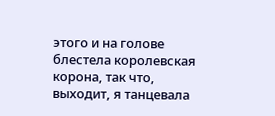этого и на голове блестела королевская корона, так что, выходит, я танцевала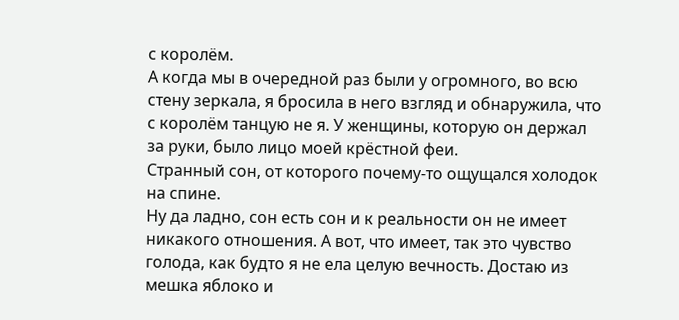с королём.
А когда мы в очередной раз были у огромного, во всю стену зеркала, я бросила в него взгляд и обнаружила, что с королём танцую не я. У женщины, которую он держал за руки, было лицо моей крёстной феи.
Странный сон, от которого почему-то ощущался холодок на спине.
Ну да ладно, сон есть сон и к реальности он не имеет никакого отношения. А вот, что имеет, так это чувство голода, как будто я не ела целую вечность. Достаю из мешка яблоко и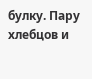булку. Пару хлебцов и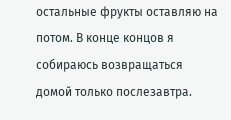остальные фрукты оставляю на потом. В конце концов я собираюсь возвращаться домой только послезавтра.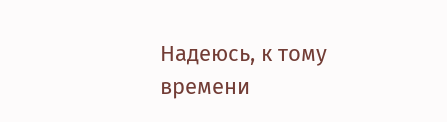Надеюсь, к тому времени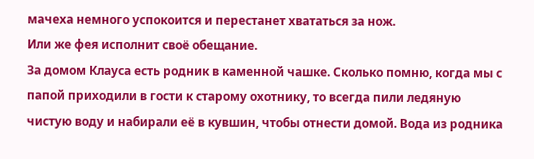мачеха немного успокоится и перестанет хвататься за нож.
Или же фея исполнит своё обещание.
За домом Клауса есть родник в каменной чашке. Сколько помню, когда мы с папой приходили в гости к старому охотнику, то всегда пили ледяную чистую воду и набирали её в кувшин, чтобы отнести домой. Вода из родника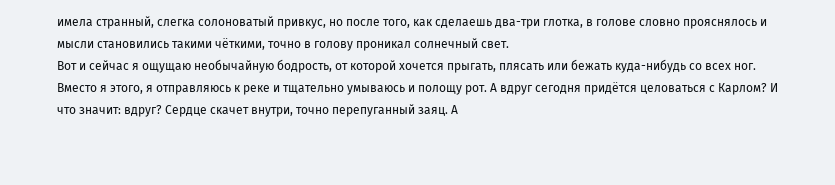имела странный, слегка солоноватый привкус, но после того, как сделаешь два-три глотка, в голове словно прояснялось и мысли становились такими чёткими, точно в голову проникал солнечный свет.
Вот и сейчас я ощущаю необычайную бодрость, от которой хочется прыгать, плясать или бежать куда-нибудь со всех ног. Вместо я этого, я отправляюсь к реке и тщательно умываюсь и полощу рот. А вдруг сегодня придётся целоваться с Карлом? И что значит: вдруг? Сердце скачет внутри, точно перепуганный заяц. А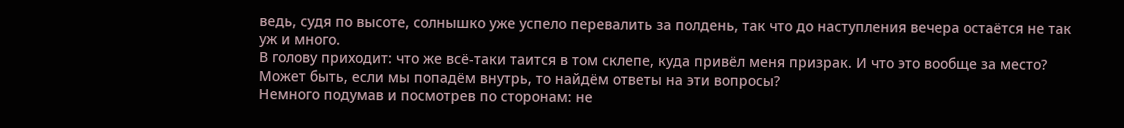ведь, судя по высоте, солнышко уже успело перевалить за полдень, так что до наступления вечера остаётся не так уж и много.
В голову приходит: что же всё-таки таится в том склепе, куда привёл меня призрак. И что это вообще за место? Может быть, если мы попадём внутрь, то найдём ответы на эти вопросы?
Немного подумав и посмотрев по сторонам: не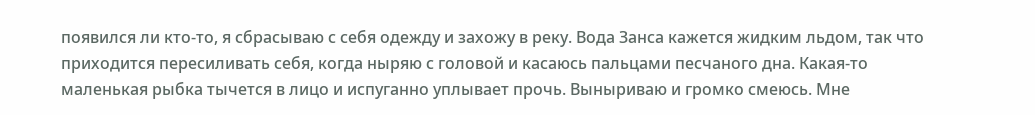появился ли кто-то, я сбрасываю с себя одежду и захожу в реку. Вода Занса кажется жидким льдом, так что приходится пересиливать себя, когда ныряю с головой и касаюсь пальцами песчаного дна. Какая-то маленькая рыбка тычется в лицо и испуганно уплывает прочь. Выныриваю и громко смеюсь. Мне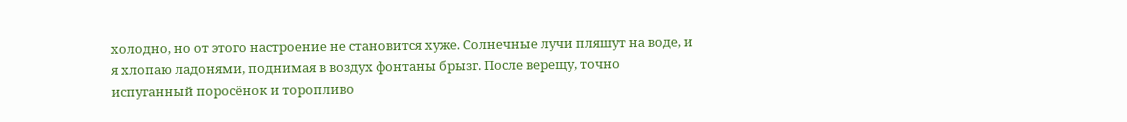холодно, но от этого настроение не становится хуже. Солнечные лучи пляшут на воде, и я хлопаю ладонями, поднимая в воздух фонтаны брызг. После верещу, точно испуганный поросёнок и торопливо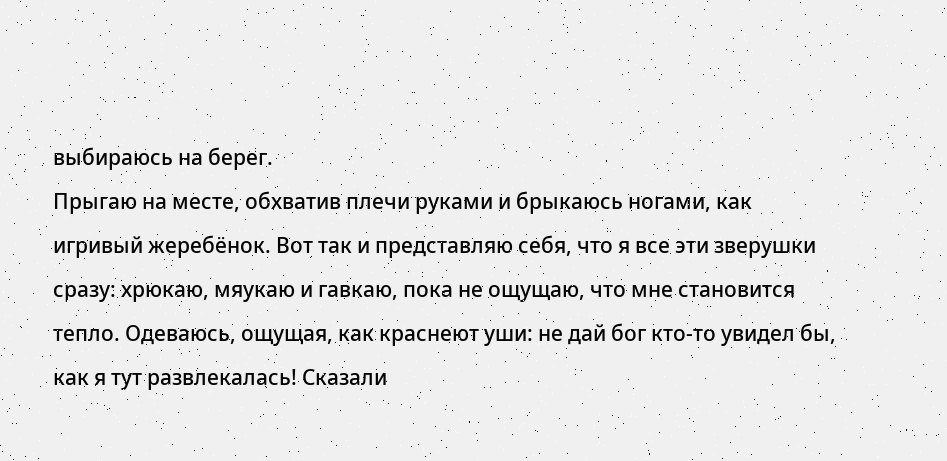выбираюсь на берег.
Прыгаю на месте, обхватив плечи руками и брыкаюсь ногами, как игривый жеребёнок. Вот так и представляю себя, что я все эти зверушки сразу: хрюкаю, мяукаю и гавкаю, пока не ощущаю, что мне становится тепло. Одеваюсь, ощущая, как краснеют уши: не дай бог кто-то увидел бы, как я тут развлекалась! Сказали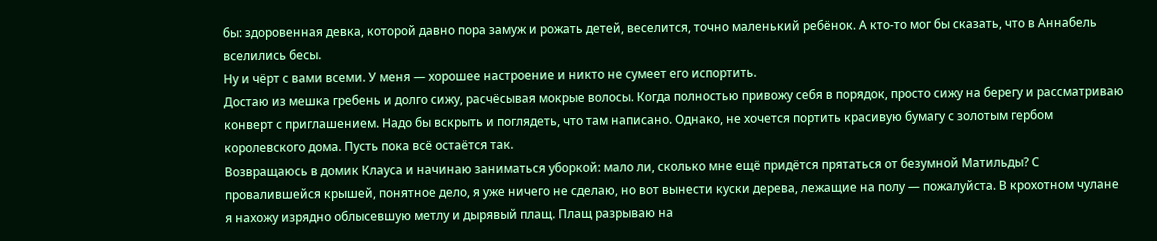бы: здоровенная девка, которой давно пора замуж и рожать детей, веселится, точно маленький ребёнок. А кто-то мог бы сказать, что в Аннабель вселились бесы.
Ну и чёрт с вами всеми. У меня — хорошее настроение и никто не сумеет его испортить.
Достаю из мешка гребень и долго сижу, расчёсывая мокрые волосы. Когда полностью привожу себя в порядок, просто сижу на берегу и рассматриваю конверт с приглашением. Надо бы вскрыть и поглядеть, что там написано. Однако, не хочется портить красивую бумагу с золотым гербом королевского дома. Пусть пока всё остаётся так.
Возвращаюсь в домик Клауса и начинаю заниматься уборкой: мало ли, сколько мне ещё придётся прятаться от безумной Матильды? С провалившейся крышей, понятное дело, я уже ничего не сделаю, но вот вынести куски дерева, лежащие на полу — пожалуйста. В крохотном чулане я нахожу изрядно облысевшую метлу и дырявый плащ. Плащ разрываю на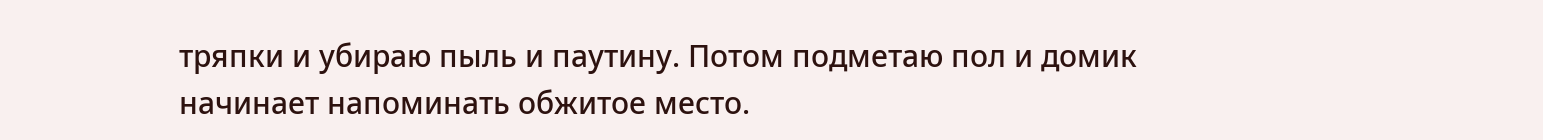тряпки и убираю пыль и паутину. Потом подметаю пол и домик начинает напоминать обжитое место.